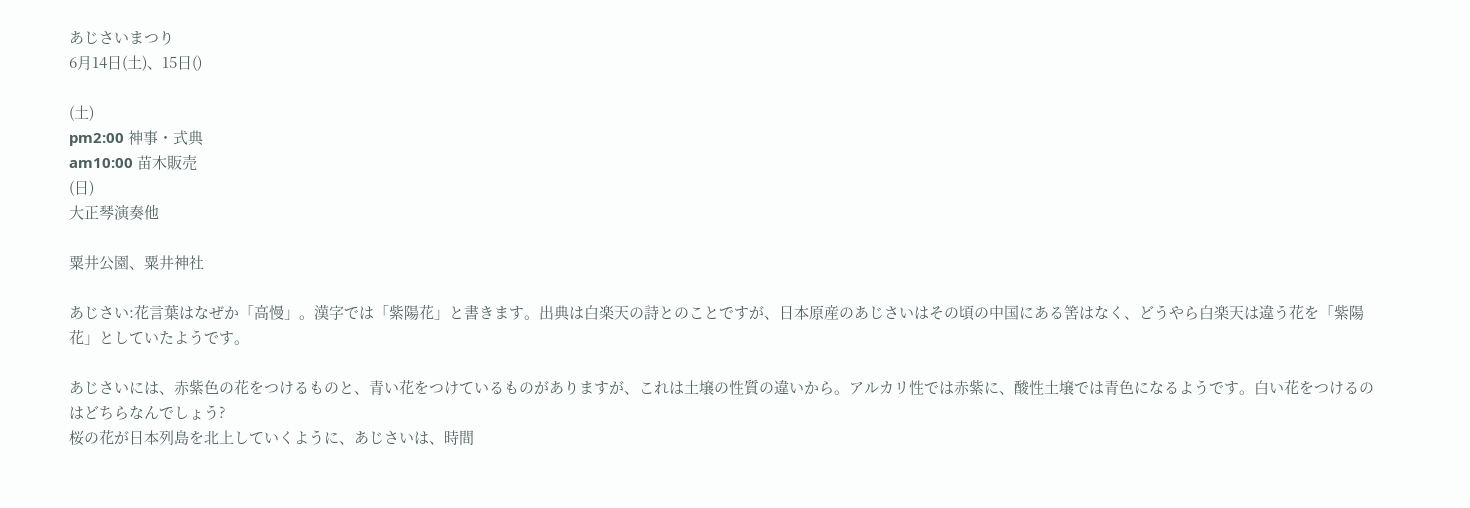あじさいまつり
6月14日(土)、15日()

(土)
pm2:00 神事・式典
am10:00 苗木販売
(日)
大正琴演奏他

粟井公園、粟井神社

あじさい:花言葉はなぜか「高慢」。漢字では「紫陽花」と書きます。出典は白楽天の詩とのことですが、日本原産のあじさいはその頃の中国にある筈はなく、どうやら白楽天は違う花を「紫陽花」としていたようです。

あじさいには、赤紫色の花をつけるものと、青い花をつけているものがありますが、これは土壌の性質の違いから。アルカリ性では赤紫に、酸性土壌では青色になるようです。白い花をつけるのはどちらなんでしょう?
桜の花が日本列島を北上していくように、あじさいは、時間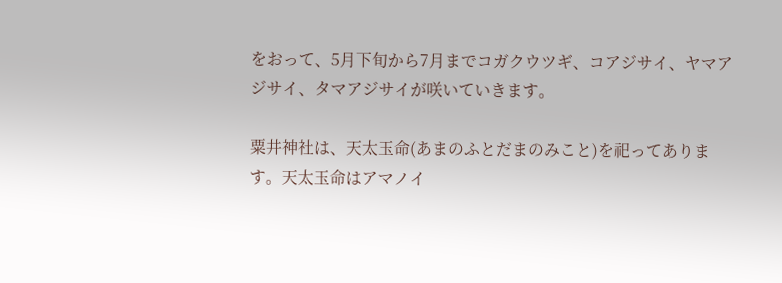をおって、5月下旬から7月までコガクウツギ、コアジサイ、ヤマアジサイ、タマアジサイが咲いていきます。

粟井神社は、天太玉命(あまのふとだまのみこと)を祀ってあります。天太玉命はアマノイ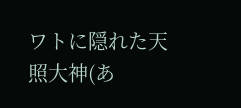ワトに隠れた天照大神(あ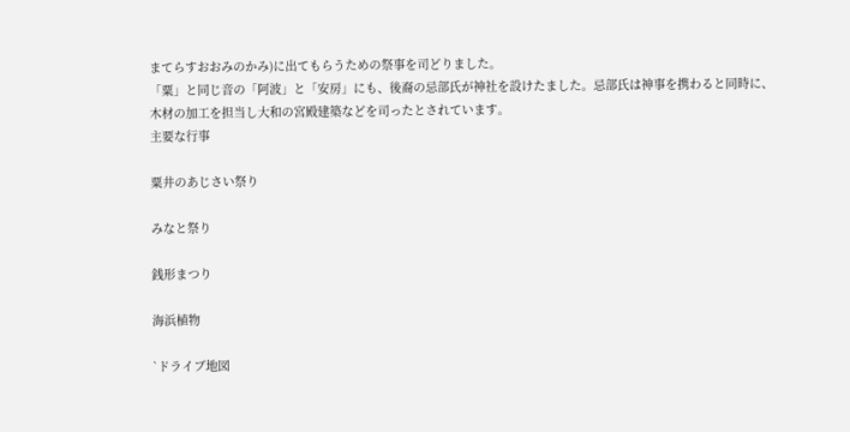まてらすおおみのかみ)に出てもらうための祭事を司どりました。
「粟」と同じ音の「阿波」と「安房」にも、後裔の忌部氏が神社を設けたました。忌部氏は神事を携わると同時に、木材の加工を担当し大和の宮殿建築などを司ったとされています。
主要な行事

粟井のあじさい祭り

みなと祭り

銭形まつり

海浜植物

`ドライブ地図